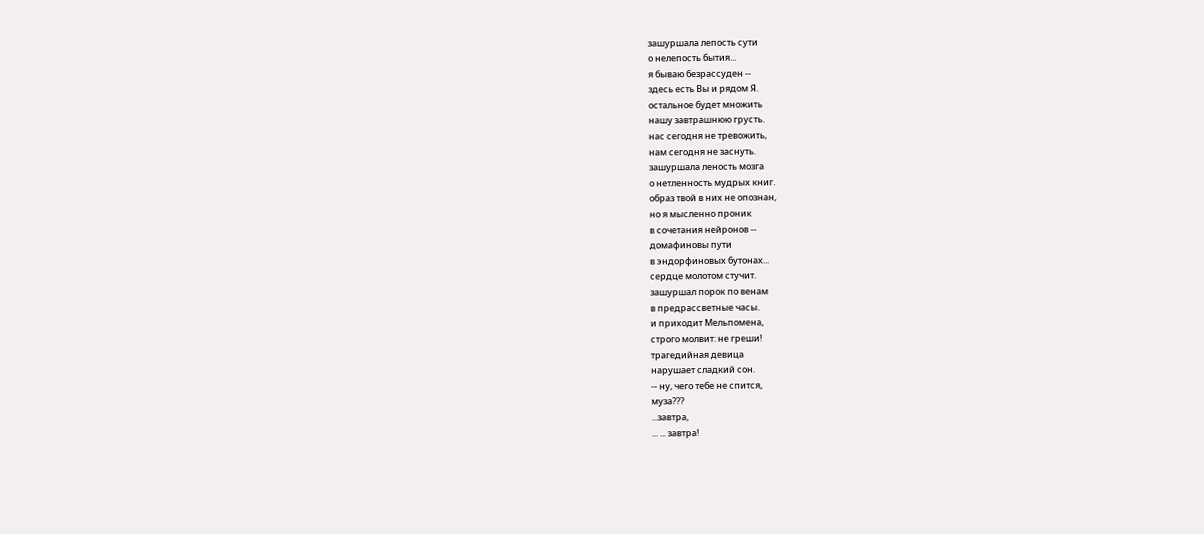зашуршала лепость сути
о нелепость бытия...
я бываю безрассуден --
здесь есть Вы и рядом Я.
остальное будет множить
нашу завтрашнюю грусть.
нас сегодня не тревожить,
нам сегодня не заснуть.
зашуршала леность мозга
о нетленность мудрых книг.
образ твой в них не опознан,
но я мысленно проник
в сочетания нейронов --
домафиновы пути
в эндорфиновых бутонах...
сердце молотом стучит.
зашуршал порок по венам
в предрассветные часы.
и приходит Мельпомена,
строго молвит: не греши!
трагедийная девица
нарушает сладкий сон.
-- ну, чего тебе не спится,
муза???
...завтра,
... ... завтра!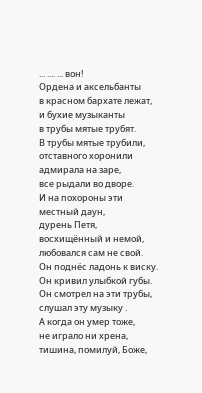... .... ... вон!
Ордена и аксельбанты
в красном бархате лежат,
и бухие музыканты
в трубы мятые трубят.
В трубы мятые трубили,
отставного хоронили
адмирала на заре,
все рыдали во дворе.
И на похороны эти
местный даун,
дурень Петя,
восхищённый и немой,
любовался сам не свой.
Он поднёс ладонь к виску.
Он кривил улыбкой губы.
Он смотрел на эти трубы,
слушал эту музыку .
А когда он умер тоже,
не играло ни хрена,
тишина, помилуй, Боже,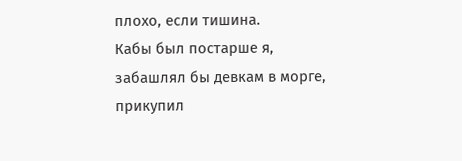плохо, если тишина.
Кабы был постарше я,
забашлял бы девкам в морге,
прикупил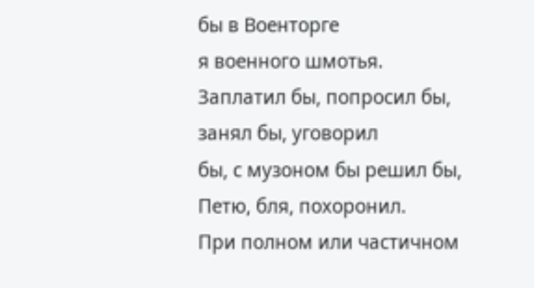бы в Военторге
я военного шмотья.
Заплатил бы, попросил бы,
занял бы, уговорил
бы, с музоном бы решил бы,
Петю, бля, похоронил.
При полном или частичном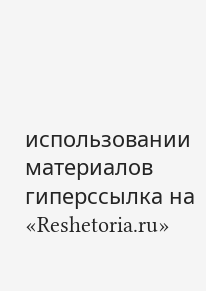использовании материалов гиперссылка на «Reshetoria.ru»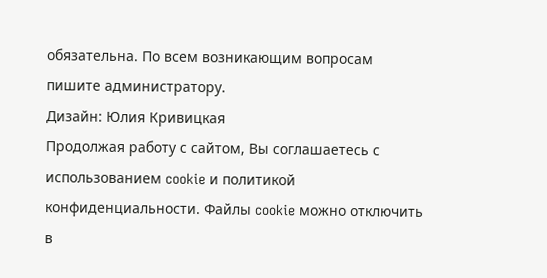обязательна. По всем возникающим вопросам пишите администратору.
Дизайн: Юлия Кривицкая
Продолжая работу с сайтом, Вы соглашаетесь с использованием cookie и политикой конфиденциальности. Файлы cookie можно отключить в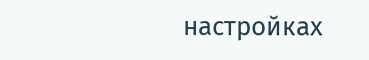настройках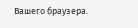Вашего браузера.